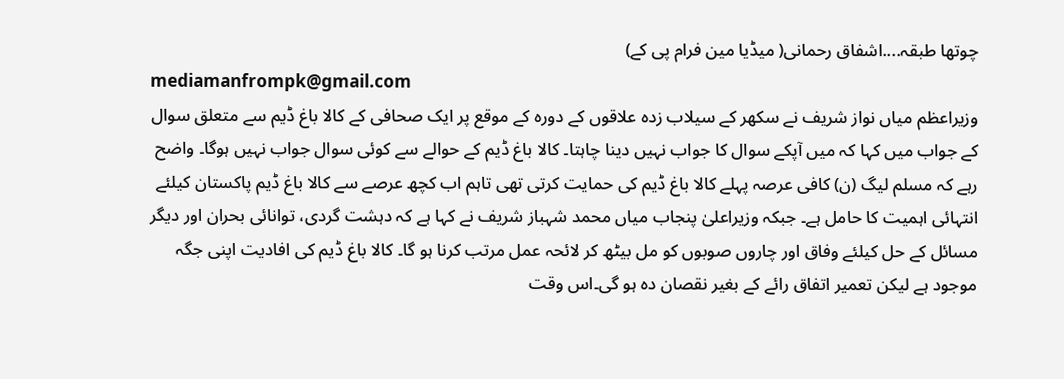چوتھا طبقہ....اشفاق رحمانی( میڈیا مین فرام پی کے)
mediamanfrompk@gmail.com
وزیراعظم میاں نواز شریف نے سکھر کے سیلاب زدہ علاقوں کے دورہ کے موقع پر ایک صحافی کے کالا باغ ڈیم سے متعلق سوال کے جواب میں کہا کہ میں آپکے سوال کا جواب نہیں دینا چاہتا۔ کالا باغ ڈیم کے حوالے سے کوئی سوال جواب نہیں ہوگا۔ واضح رہے کہ مسلم لیگ (ن) کافی عرصہ پہلے کالا باغ ڈیم کی حمایت کرتی تھی تاہم اب کچھ عرصے سے کالا باغ ڈیم پاکستان کیلئے انتہائی اہمیت کا حامل ہے۔ جبکہ وزیراعلیٰ پنجاب میاں محمد شہباز شریف نے کہا ہے کہ دہشت گردی، توانائی بحران اور دیگر مسائل کے حل کیلئے وفاق اور چاروں صوبوں کو مل بیٹھ کر لائحہ عمل مرتب کرنا ہو گا۔ کالا باغ ڈیم کی افادیت اپنی جگہ موجود ہے لیکن تعمیر اتفاق رائے کے بغیر نقصان دہ ہو گی۔اس وقت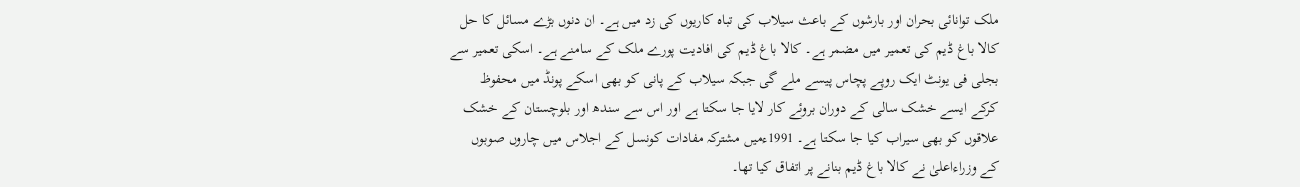ملک توانائی بحران اور بارشوں کے باعث سیلاب کی تباہ کاریوں کی زد میں ہے۔ ان دنوں بڑے مسائل کا حل کالا باغ ڈیم کی تعمیر میں مضمر ہے۔ کالا باغ ڈیم کی افادیت پورے ملک کے سامنے ہے۔ اسکی تعمیر سے بجلی فی یونٹ ایک روپے پچاس پیسے ملے گی جبکہ سیلاب کے پانی کو بھی اسکے پونڈ میں محفوظ کرکے ایسے خشک سالی کے دوران بروئے کار لایا جا سکتا ہے اور اس سے سندھ اور بلوچستان کے خشک علاقوں کو بھی سیراب کیا جا سکتا ہے۔ 1991ءمیں مشترکہ مفادات کونسل کے اجلاس میں چاروں صوبوں کے وزراءاعلیٰ نے کالا باغ ڈیم بنانے پر اتفاق کیا تھا۔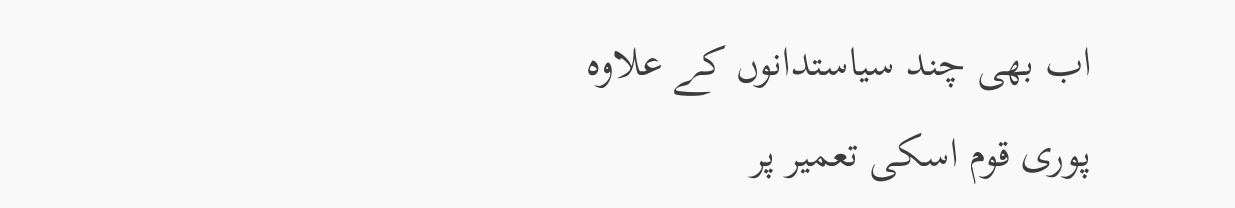اب بھی چند سیاستدانوں کے علاوہ پوری قوم اسکی تعمیر پر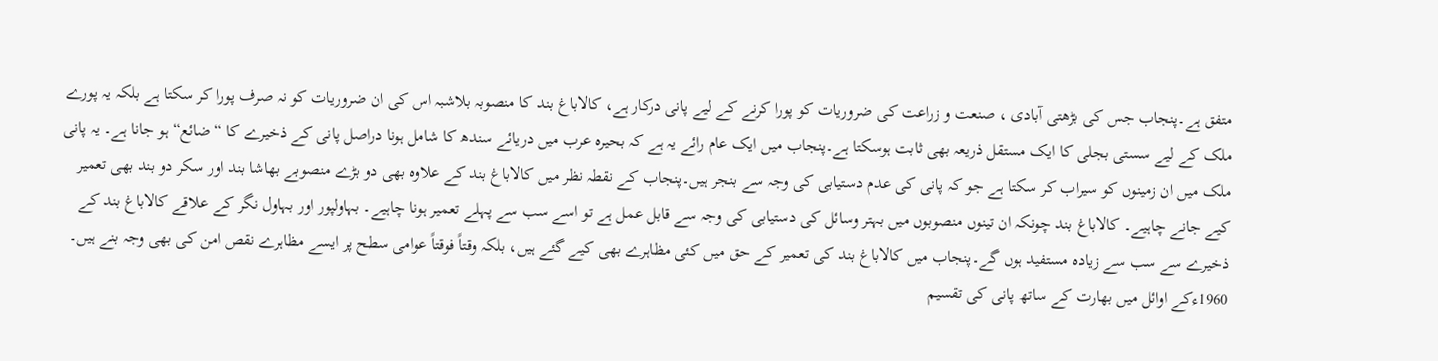متفق ہے۔پنجاب جس کی بڑھتی آبادی ، صنعت و زراعت کی ضروریات کو پورا کرنے کے لیے پانی درکار ہے، کالاباغ بند کا منصوبہ بلاشبہ اس کی ان ضروریات کو نہ صرف پورا کر سکتا ہے بلکہ یہ پورے ملک کے لیے سستی بجلی کا ایک مستقل ذریعہ بھی ثابت ہوسکتا ہے۔پنجاب میں ایک عام رائے یہ ہے کہ بحیرہ عرب میں دریائے سندھ کا شامل ہونا دراصل پانی کے ذخیرے کا “ضائع“ ہو جانا ہے۔ یہ پانی ملک میں ان زمینوں کو سیراب کر سکتا ہے جو کہ پانی کی عدم دستیابی کی وجہ سے بنجر ہیں۔پنجاب کے نقطہ نظر میں کالاباغ بند کے علاوہ بھی دو بڑے منصوبے بھاشا بند اور سکر دو بند بھی تعمیر کیے جانے چاہیے۔ کالاباغ بند چونکہ ان تینوں منصوبوں میں بہتر وسائل کی دستیابی کی وجہ سے قابل عمل ہے تو اسے سب سے پہلے تعمیر ہونا چاہیے۔ بہاولپور اور بہاول نگر کے علاقے کالاباغ بند کے ذخیرے سے سب سے زیادہ مستفید ہوں گے۔پنجاب میں کالاباغ بند کی تعمیر کے حق میں کئی مظاہرے بھی کیے گئے ہیں، بلکہ وقتاً فوقتاً عوامی سطح پر ایسے مظاہرے نقص امن کی بھی وجہ بنے ہیں۔ 1960ءکے اوائل میں بھارت کے ساتھ پانی کی تقسیم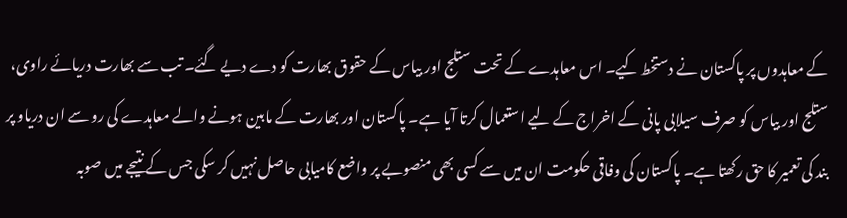کے معاہدوں پر پاکستان نے دستخط کیے۔ اس معاہدے کے تحت ستلج اور بیاس کے حقوق بھارت کو دے دیے گئے۔ تب سے بھارت دریائے راوی، ستلج اور بیاس کو صرف سیلابی پانی کے اخراج کے لیے استعمال کرتا آیا ہے۔ پاکستان اور بھارت کے مابین ہونے والے معاہدے کی رو سے ان دریاو پر بند کی تعمیر کا حق رکھتا ہے۔ پاکستان کی وفاقی حکومت ان میں سے کسی بھی منصوبے پر واضع کامیابی حاصل نہیں کر سکی جس کے نتیجے میں صوبہ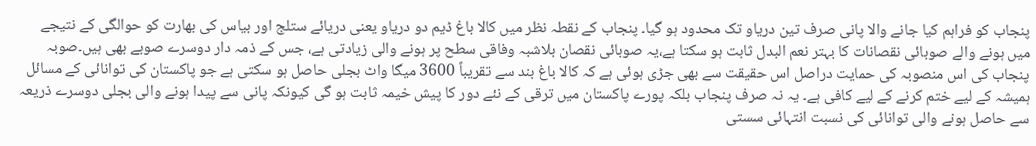پنجاب کو فراہم کیا جانے والا پانی صرف تین دریاو تک محدود ہو گیا۔ پنجاب کے نقطہ نظر میں کالا باغ ڈیم دو دریاو یعنی دریائے ستلج اور بیاس کی بھارت کو حوالگی کے نتیجے میں ہونے والے صوبائی نقصانات کا بہتر نعم البدل ثابت ہو سکتا ہے،یہ صوبائی نقصان بلاشبہ وفاقی سطح پر ہونے والی زیادتی ہے، جس کے ذمہ دار دوسرے صوبے بھی ہیں۔صوبہ پنجاب کی اس منصوبہ کی حمایت دراصل اس حقیقت سے بھی جڑی ہوئی ہے کہ کالا باغ بند سے تقریباً 3600 میگا واٹ بجلی حاصل ہو سکتی ہے جو پاکستان کی توانائی کے مسائل ہمیشہ کے لیے ختم کرنے کے لیے کافی ہے۔ یہ نہ صرف پنجاب بلکہ پورے پاکستان میں ترقی کے نئے دور کا پیش خیمہ ثابت ہو گی کیونکہ پانی سے پیدا ہونے والی بجلی دوسرے ذریعہ سے حاصل ہونے والی توانائی کی نسبت انتہائی سستی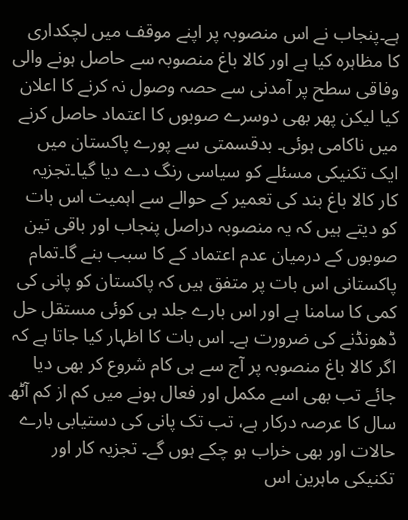ہے۔پنجاب نے اس منصوبہ پر اپنے موقف میں لچکداری کا مظاہرہ کیا ہے اور کالا باغ منصوبہ سے حاصل ہونے والی وفاقی سطح پر آمدنی سے حصہ وصول نہ کرنے کا اعلان کیا لیکن پھر بھی دوسرے صوبوں کا اعتماد حاصل کرنے میں ناکامی ہوئی۔ بدقسمتی سے پورے پاکستان میں ایک تکنیکی مسئلے کو سیاسی رنگ دے دیا گیا۔تجزیہ کار کالا باغ بند کی تعمیر کے حوالے سے اہمیت اس بات کو دیتے ہیں کہ یہ منصوبہ دراصل پنجاب اور باقی تین صوبوں کے درمیان عدم اعتماد کے کا سبب بنے گا۔تمام پاکستانی اس بات پر متفق ہیں کہ پاکستان کو پانی کی کمی کا سامنا ہے اور اس بارے جلد ہی کوئی مستقل حل ڈھونڈنے کی ضرورت ہے۔ اس بات کا اظہار کیا جاتا ہے کہ اگر کالا باغ منصوبہ پر آج سے ہی کام شروع کر بھی دیا جائے تب بھی اسے مکمل اور فعال ہونے میں کم از کم آٹھ سال کا عرصہ درکار ہے، تب تک پانی کی دستیابی بارے حالات اور بھی خراب ہو چکے ہوں گے۔ تجزیہ کار اور تکنیکی ماہرین اس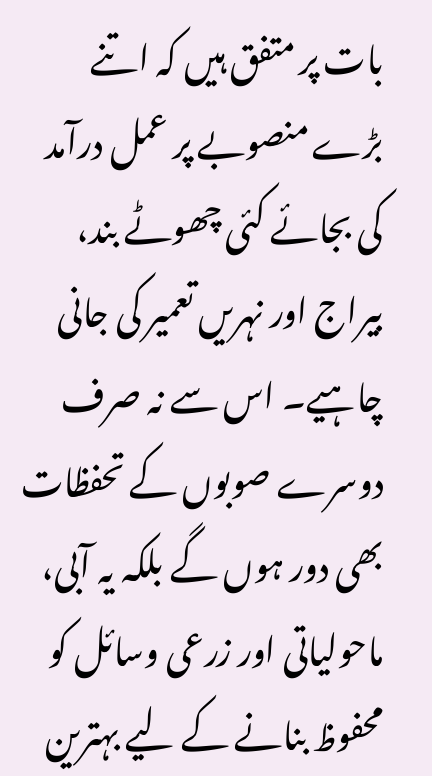بات پر متفق ہیں کہ اتنے بڑے منصوبے پر عمل درآمد کی بجائے کئی چھوٹے بند، بیراج اور نہریں تعمیر کی جانی چاہیے۔ اس سے نہ صرف دوسرے صوبوں کے تحفظات بھی دور ہوں گے بلکہ یہ آبی، ماحولیاتی اور زرعی وسائل کو محفوظ بنانے کے لیے بہترین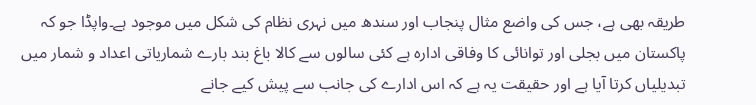طریقہ بھی ہے، جس کی واضع مثال پنجاب اور سندھ میں نہری نظام کی شکل میں موجود ہے۔واپڈا جو کہ پاکستان میں بجلی اور توانائی کا وفاقی ادارہ ہے کئی سالوں سے کالا باغ بند بارے شماریاتی اعداد و شمار میں تبدیلیاں کرتا آیا ہے اور حقیقت یہ ہے کہ اس ادارے کی جانب سے پیش کیے جانے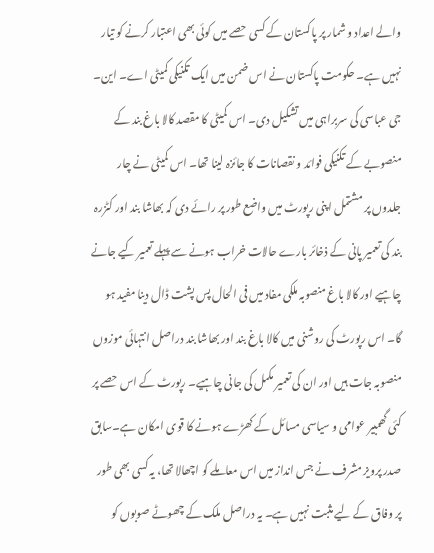والے اعداد و شمار پر پاکستان کے کسی حصے میں کوئی بھی اعتبار کرنے کو تیار نہیں ہے۔ حکومت پاکستان نے اس ضمن میں ایک تکنیکی کمیٹی اے۔ این۔ جی عباسی کی سربراہی میں تشکیل دی۔ اس کمیٹی کا مقصد کالا باغ بند کے منصوبے کے تکنیکی فوائد و نقصانات کا جائزہ لینا تھا۔ اس کمیٹی نے چار جلدوں پر مشتمل اپنی رپورٹ میں واضع طور پر رائے دی کہ بھاشا بند اور کٹزرہ بند کی تعمیر پانی کے ذخائر بارے حالات خراب ہونے سے پہلے تعمیر کیے جانے چاہیے اور کالا باغ منصوبہ ملکی مفاد میں فی الحال پس پشت ڈال دینا مفید ہو گا۔ اس رپورٹ کی روشنی میں کالا باغ بند اور بھاشا بند دراصل انتہائی موزوں منصوبہ جات ہیں اور ان کی تعمیر مکمل کی جانی چاہیے۔ رپورٹ کے اس حصے پر کئی گھمبیر عوامی و سیاسی مسائل کے کھڑے ہونے کا قوی امکان ہے۔سابق صدر پرویز مشرف نے جس انداز میں اس معاملے کو اچھالا تھا، یہ کسی بھی طور پر وفاق کے لیے مثبت نہیں ہے۔ یہ دراصل ملک کے چھوٹے صوبوں کو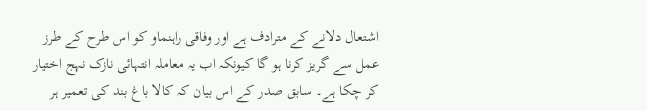اشتعال دلانے کے مترادف ہے اور وفاقی راہنماو کو اس طرح کے طرز عمل سے گریز کرنا ہو گا کیونکہ اب یہ معاملہ انتہائی نازک نہج اختیار کر چکا ہے۔ سابق صدر کے اس بیان کہ کالا باغ بند کی تعمیر ہر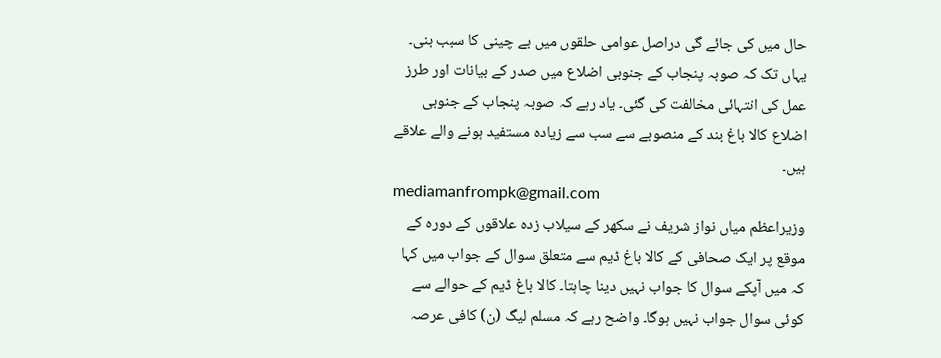حال میں کی جائے گی دراصل عوامی حلقوں میں بے چینی کا سبب بنی۔ یہاں تک کہ صوبہ پنجاب کے جنوبی اضلاع میں صدر کے بیانات اور طرز عمل کی انتہائی مخالفت کی گئی۔ یاد رہے کہ صوبہ پنجاب کے جنوبی اضلاع کالا باغ بند کے منصوبے سے سب سے زیادہ مستفید ہونے والے علاقے ہیں۔
mediamanfrompk@gmail.com
وزیراعظم میاں نواز شریف نے سکھر کے سیلاب زدہ علاقوں کے دورہ کے موقع پر ایک صحافی کے کالا باغ ڈیم سے متعلق سوال کے جواب میں کہا کہ میں آپکے سوال کا جواب نہیں دینا چاہتا۔ کالا باغ ڈیم کے حوالے سے کوئی سوال جواب نہیں ہوگا۔ واضح رہے کہ مسلم لیگ (ن) کافی عرصہ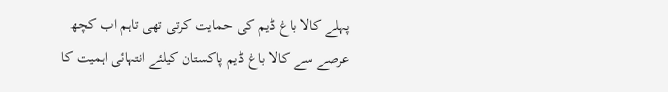پہلے کالا باغ ڈیم کی حمایت کرتی تھی تاہم اب کچھ عرصے سے کالا باغ ڈیم پاکستان کیلئے انتہائی اہمیت کا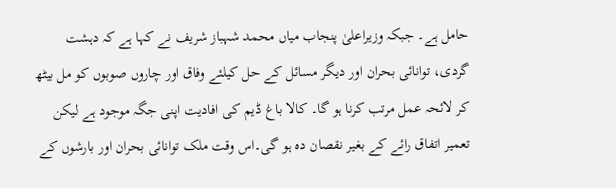حامل ہے۔ جبکہ وزیراعلیٰ پنجاب میاں محمد شہباز شریف نے کہا ہے کہ دہشت گردی، توانائی بحران اور دیگر مسائل کے حل کیلئے وفاق اور چاروں صوبوں کو مل بیٹھ کر لائحہ عمل مرتب کرنا ہو گا۔ کالا باغ ڈیم کی افادیت اپنی جگہ موجود ہے لیکن تعمیر اتفاق رائے کے بغیر نقصان دہ ہو گی۔اس وقت ملک توانائی بحران اور بارشوں کے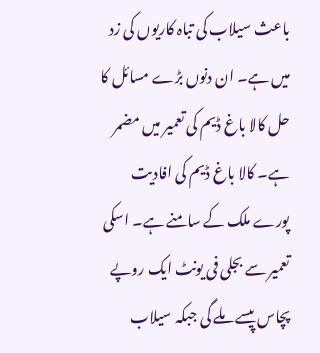باعث سیلاب کی تباہ کاریوں کی زد میں ہے۔ ان دنوں بڑے مسائل کا حل کالا باغ ڈیم کی تعمیر میں مضمر ہے۔ کالا باغ ڈیم کی افادیت پورے ملک کے سامنے ہے۔ اسکی تعمیر سے بجلی فی یونٹ ایک روپے پچاس پیسے ملے گی جبکہ سیلاب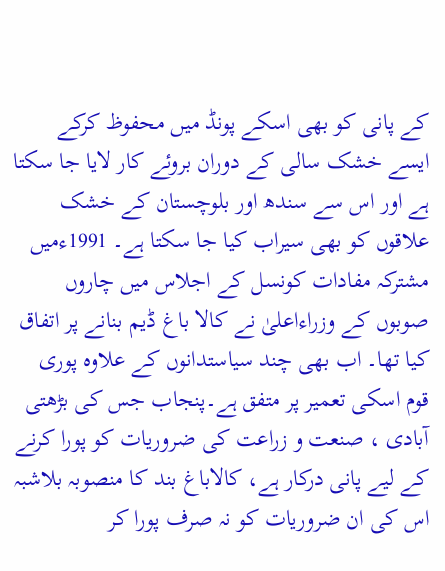کے پانی کو بھی اسکے پونڈ میں محفوظ کرکے ایسے خشک سالی کے دوران بروئے کار لایا جا سکتا ہے اور اس سے سندھ اور بلوچستان کے خشک علاقوں کو بھی سیراب کیا جا سکتا ہے۔ 1991ءمیں مشترکہ مفادات کونسل کے اجلاس میں چاروں صوبوں کے وزراءاعلیٰ نے کالا باغ ڈیم بنانے پر اتفاق کیا تھا۔ اب بھی چند سیاستدانوں کے علاوہ پوری قوم اسکی تعمیر پر متفق ہے۔پنجاب جس کی بڑھتی آبادی ، صنعت و زراعت کی ضروریات کو پورا کرنے کے لیے پانی درکار ہے، کالاباغ بند کا منصوبہ بلاشبہ اس کی ان ضروریات کو نہ صرف پورا کر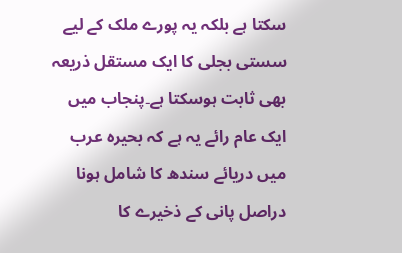سکتا ہے بلکہ یہ پورے ملک کے لیے سستی بجلی کا ایک مستقل ذریعہ بھی ثابت ہوسکتا ہے۔پنجاب میں ایک عام رائے یہ ہے کہ بحیرہ عرب میں دریائے سندھ کا شامل ہونا دراصل پانی کے ذخیرے کا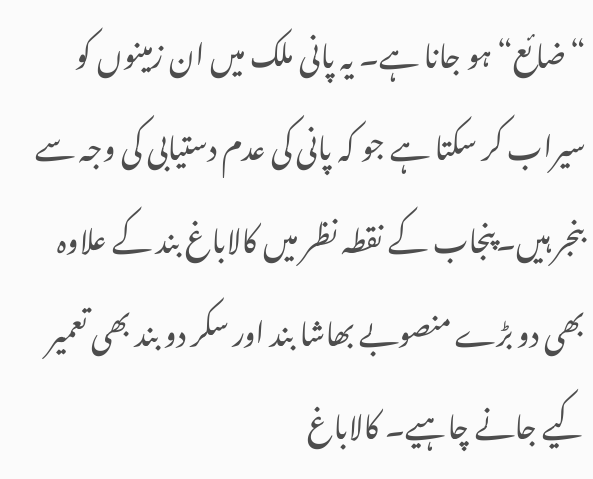“ضائع“ ہو جانا ہے۔ یہ پانی ملک میں ان زمینوں کو سیراب کر سکتا ہے جو کہ پانی کی عدم دستیابی کی وجہ سے بنجر ہیں۔پنجاب کے نقطہ نظر میں کالاباغ بند کے علاوہ بھی دو بڑے منصوبے بھاشا بند اور سکر دو بند بھی تعمیر کیے جانے چاہیے۔ کالاباغ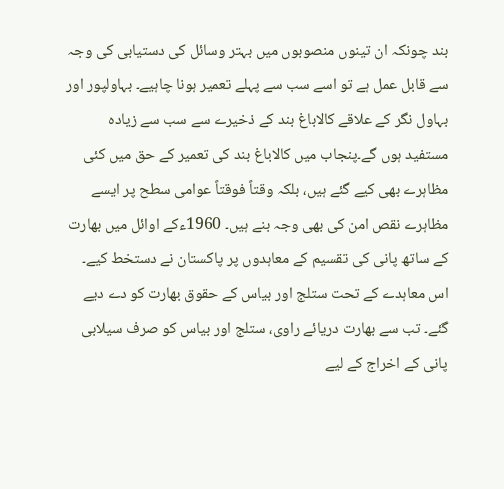بند چونکہ ان تینوں منصوبوں میں بہتر وسائل کی دستیابی کی وجہ سے قابل عمل ہے تو اسے سب سے پہلے تعمیر ہونا چاہیے۔ بہاولپور اور بہاول نگر کے علاقے کالاباغ بند کے ذخیرے سے سب سے زیادہ مستفید ہوں گے۔پنجاب میں کالاباغ بند کی تعمیر کے حق میں کئی مظاہرے بھی کیے گئے ہیں، بلکہ وقتاً فوقتاً عوامی سطح پر ایسے مظاہرے نقص امن کی بھی وجہ بنے ہیں۔ 1960ءکے اوائل میں بھارت کے ساتھ پانی کی تقسیم کے معاہدوں پر پاکستان نے دستخط کیے۔ اس معاہدے کے تحت ستلج اور بیاس کے حقوق بھارت کو دے دیے گئے۔ تب سے بھارت دریائے راوی، ستلج اور بیاس کو صرف سیلابی پانی کے اخراج کے لیے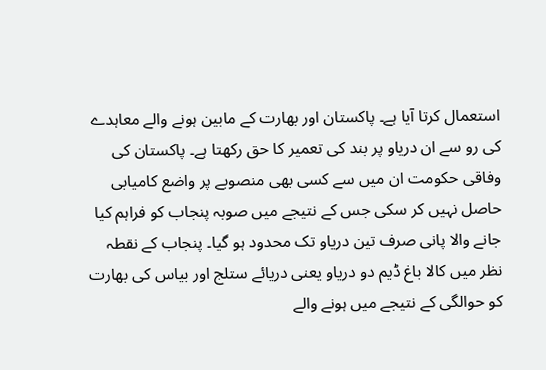استعمال کرتا آیا ہے۔ پاکستان اور بھارت کے مابین ہونے والے معاہدے کی رو سے ان دریاو پر بند کی تعمیر کا حق رکھتا ہے۔ پاکستان کی وفاقی حکومت ان میں سے کسی بھی منصوبے پر واضع کامیابی حاصل نہیں کر سکی جس کے نتیجے میں صوبہ پنجاب کو فراہم کیا جانے والا پانی صرف تین دریاو تک محدود ہو گیا۔ پنجاب کے نقطہ نظر میں کالا باغ ڈیم دو دریاو یعنی دریائے ستلج اور بیاس کی بھارت کو حوالگی کے نتیجے میں ہونے والے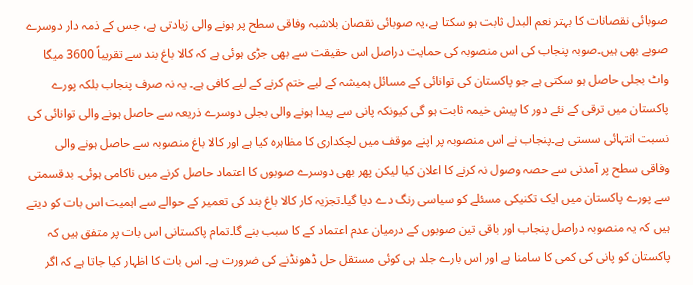صوبائی نقصانات کا بہتر نعم البدل ثابت ہو سکتا ہے،یہ صوبائی نقصان بلاشبہ وفاقی سطح پر ہونے والی زیادتی ہے، جس کے ذمہ دار دوسرے صوبے بھی ہیں۔صوبہ پنجاب کی اس منصوبہ کی حمایت دراصل اس حقیقت سے بھی جڑی ہوئی ہے کہ کالا باغ بند سے تقریباً 3600 میگا واٹ بجلی حاصل ہو سکتی ہے جو پاکستان کی توانائی کے مسائل ہمیشہ کے لیے ختم کرنے کے لیے کافی ہے۔ یہ نہ صرف پنجاب بلکہ پورے پاکستان میں ترقی کے نئے دور کا پیش خیمہ ثابت ہو گی کیونکہ پانی سے پیدا ہونے والی بجلی دوسرے ذریعہ سے حاصل ہونے والی توانائی کی نسبت انتہائی سستی ہے۔پنجاب نے اس منصوبہ پر اپنے موقف میں لچکداری کا مظاہرہ کیا ہے اور کالا باغ منصوبہ سے حاصل ہونے والی وفاقی سطح پر آمدنی سے حصہ وصول نہ کرنے کا اعلان کیا لیکن پھر بھی دوسرے صوبوں کا اعتماد حاصل کرنے میں ناکامی ہوئی۔ بدقسمتی سے پورے پاکستان میں ایک تکنیکی مسئلے کو سیاسی رنگ دے دیا گیا۔تجزیہ کار کالا باغ بند کی تعمیر کے حوالے سے اہمیت اس بات کو دیتے ہیں کہ یہ منصوبہ دراصل پنجاب اور باقی تین صوبوں کے درمیان عدم اعتماد کے کا سبب بنے گا۔تمام پاکستانی اس بات پر متفق ہیں کہ پاکستان کو پانی کی کمی کا سامنا ہے اور اس بارے جلد ہی کوئی مستقل حل ڈھونڈنے کی ضرورت ہے۔ اس بات کا اظہار کیا جاتا ہے کہ اگر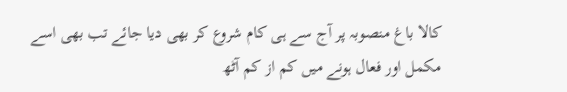کالا باغ منصوبہ پر آج سے ہی کام شروع کر بھی دیا جائے تب بھی اسے مکمل اور فعال ہونے میں کم از کم آٹھ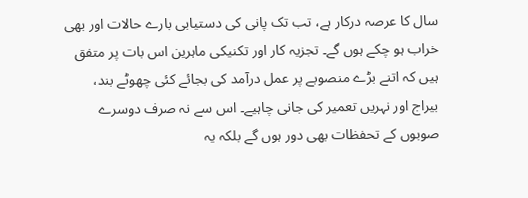سال کا عرصہ درکار ہے، تب تک پانی کی دستیابی بارے حالات اور بھی خراب ہو چکے ہوں گے۔ تجزیہ کار اور تکنیکی ماہرین اس بات پر متفق ہیں کہ اتنے بڑے منصوبے پر عمل درآمد کی بجائے کئی چھوٹے بند، بیراج اور نہریں تعمیر کی جانی چاہیے۔ اس سے نہ صرف دوسرے صوبوں کے تحفظات بھی دور ہوں گے بلکہ یہ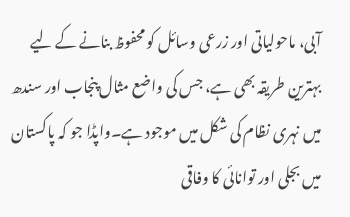آبی، ماحولیاتی اور زرعی وسائل کو محفوظ بنانے کے لیے بہترین طریقہ بھی ہے، جس کی واضع مثال پنجاب اور سندھ میں نہری نظام کی شکل میں موجود ہے۔واپڈا جو کہ پاکستان میں بجلی اور توانائی کا وفاقی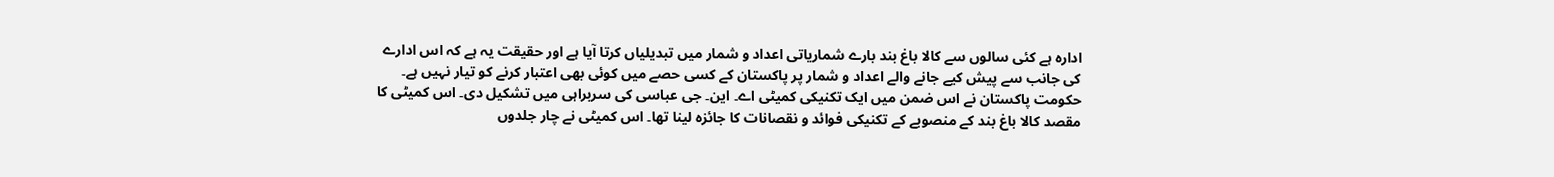ادارہ ہے کئی سالوں سے کالا باغ بند بارے شماریاتی اعداد و شمار میں تبدیلیاں کرتا آیا ہے اور حقیقت یہ ہے کہ اس ادارے کی جانب سے پیش کیے جانے والے اعداد و شمار پر پاکستان کے کسی حصے میں کوئی بھی اعتبار کرنے کو تیار نہیں ہے۔ حکومت پاکستان نے اس ضمن میں ایک تکنیکی کمیٹی اے۔ این۔ جی عباسی کی سربراہی میں تشکیل دی۔ اس کمیٹی کا مقصد کالا باغ بند کے منصوبے کے تکنیکی فوائد و نقصانات کا جائزہ لینا تھا۔ اس کمیٹی نے چار جلدوں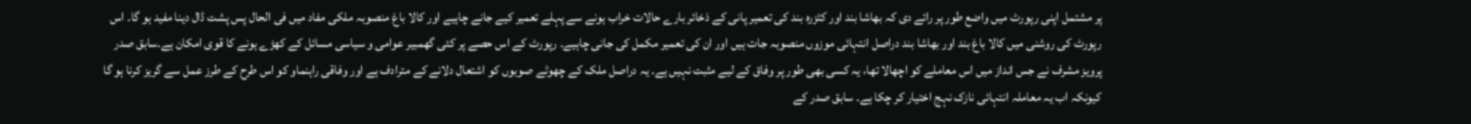پر مشتمل اپنی رپورٹ میں واضع طور پر رائے دی کہ بھاشا بند اور کٹزرہ بند کی تعمیر پانی کے ذخائر بارے حالات خراب ہونے سے پہلے تعمیر کیے جانے چاہیے اور کالا باغ منصوبہ ملکی مفاد میں فی الحال پس پشت ڈال دینا مفید ہو گا۔ اس رپورٹ کی روشنی میں کالا باغ بند اور بھاشا بند دراصل انتہائی موزوں منصوبہ جات ہیں اور ان کی تعمیر مکمل کی جانی چاہیے۔ رپورٹ کے اس حصے پر کئی گھمبیر عوامی و سیاسی مسائل کے کھڑے ہونے کا قوی امکان ہے۔سابق صدر پرویز مشرف نے جس انداز میں اس معاملے کو اچھالا تھا، یہ کسی بھی طور پر وفاق کے لیے مثبت نہیں ہے۔ یہ دراصل ملک کے چھوٹے صوبوں کو اشتعال دلانے کے مترادف ہے اور وفاقی راہنماو کو اس طرح کے طرز عمل سے گریز کرنا ہو گا کیونکہ اب یہ معاملہ انتہائی نازک نہج اختیار کر چکا ہے۔ سابق صدر کے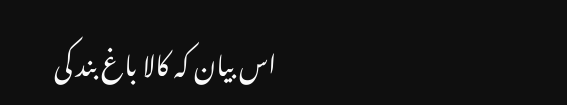اس بیان کہ کالا باغ بند کی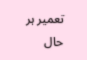تعمیر ہر حال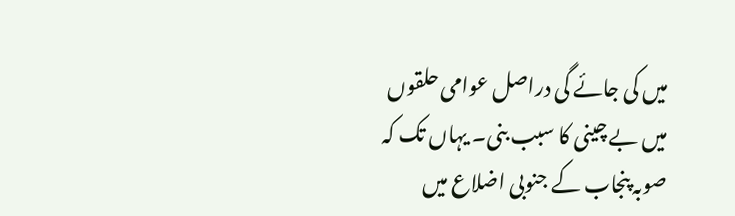میں کی جائے گی دراصل عوامی حلقوں میں بے چینی کا سبب بنی۔ یہاں تک کہ صوبہ پنجاب کے جنوبی اضلاع میں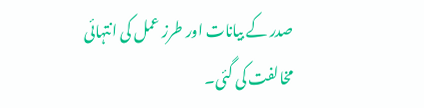صدر کے بیانات اور طرز عمل کی انتہائی مخالفت کی گئی۔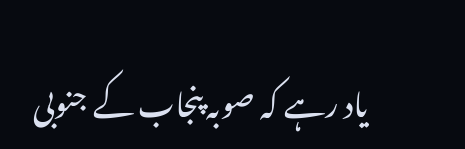یاد رہے کہ صوبہ پنجاب کے جنوبی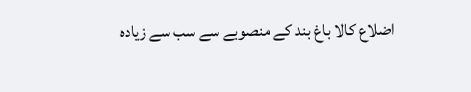اضلاع کالا باغ بند کے منصوبے سے سب سے زیادہ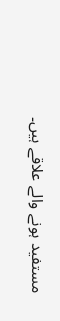مستفید ہونے والے علاقے ہیں۔